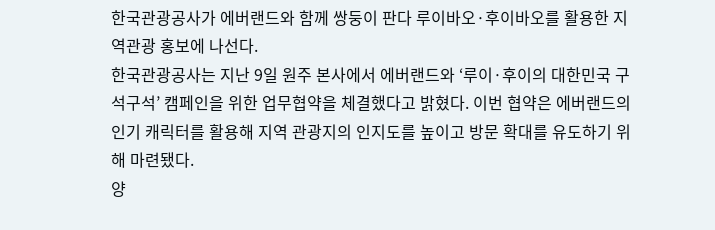한국관광공사가 에버랜드와 함께 쌍둥이 판다 루이바오·후이바오를 활용한 지역관광 홍보에 나선다.
한국관광공사는 지난 9일 원주 본사에서 에버랜드와 ‘루이·후이의 대한민국 구석구석’ 캠페인을 위한 업무협약을 체결했다고 밝혔다. 이번 협약은 에버랜드의 인기 캐릭터를 활용해 지역 관광지의 인지도를 높이고 방문 확대를 유도하기 위해 마련됐다.
양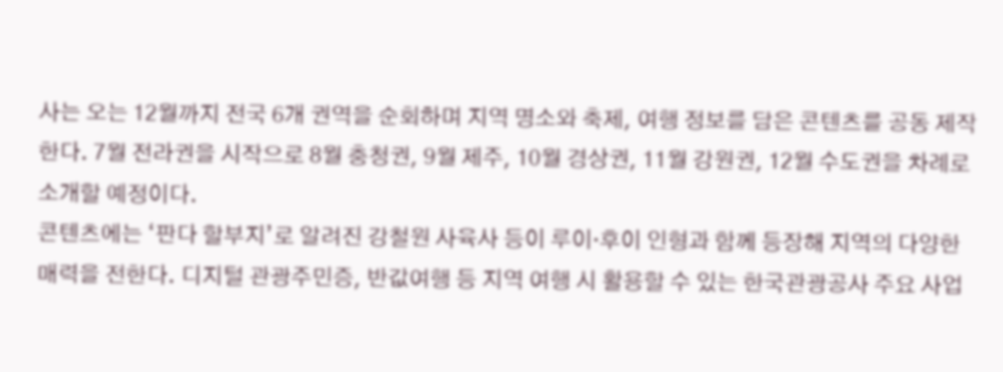사는 오는 12월까지 전국 6개 권역을 순회하며 지역 명소와 축제, 여행 정보를 담은 콘텐츠를 공동 제작한다. 7월 전라권을 시작으로 8월 충청권, 9월 제주, 10월 경상권, 11월 강원권, 12월 수도권을 차례로 소개할 예정이다.
콘텐츠에는 ‘판다 할부지’로 알려진 강철원 사육사 등이 루이·후이 인형과 함께 등장해 지역의 다양한 매력을 전한다. 디지털 관광주민증, 반값여행 등 지역 여행 시 활용할 수 있는 한국관광공사 주요 사업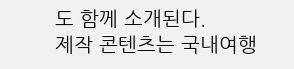도 함께 소개된다.
제작 콘텐츠는 국내여행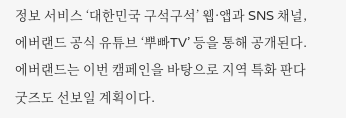정보 서비스 ‘대한민국 구석구석’ 웹·앱과 SNS 채널, 에버랜드 공식 유튜브 ‘뿌빠TV’ 등을 통해 공개된다. 에버랜드는 이번 캠페인을 바탕으로 지역 특화 판다 굿즈도 선보일 계획이다.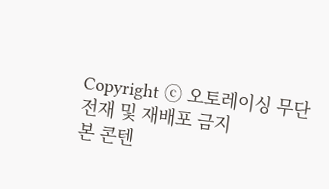Copyright ⓒ 오토레이싱 무단 전재 및 재배포 금지
본 콘텐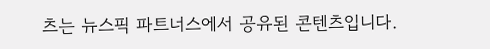츠는 뉴스픽 파트너스에서 공유된 콘텐츠입니다.